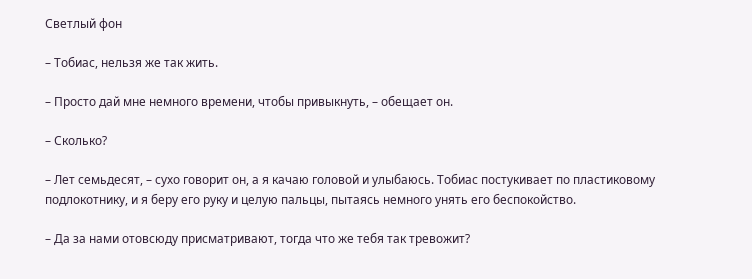Светлый фон

– Тобиас, нельзя же так жить.

– Просто дай мне немного времени, чтобы привыкнуть, – обещает он.

– Сколько?

– Лет семьдесят, – сухо говорит он, а я качаю головой и улыбаюсь. Тобиас постукивает по пластиковому подлокотнику, и я беру его руку и целую пальцы, пытаясь немного унять его беспокойство.

– Да за нами отовсюду присматривают, тогда что же тебя так тревожит?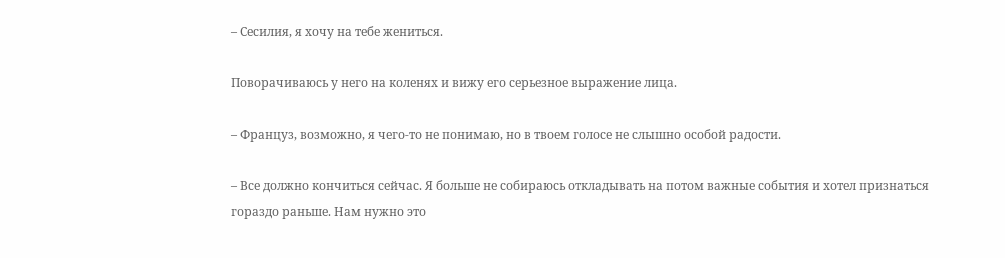– Сесилия, я хочу на тебе жениться.

Поворачиваюсь у него на коленях и вижу его серьезное выражение лица.

– Француз, возможно, я чего-то не понимаю, но в твоем голосе не слышно особой радости.

– Все должно кончиться сейчас. Я больше не собираюсь откладывать на потом важные события и хотел признаться гораздо раньше. Нам нужно это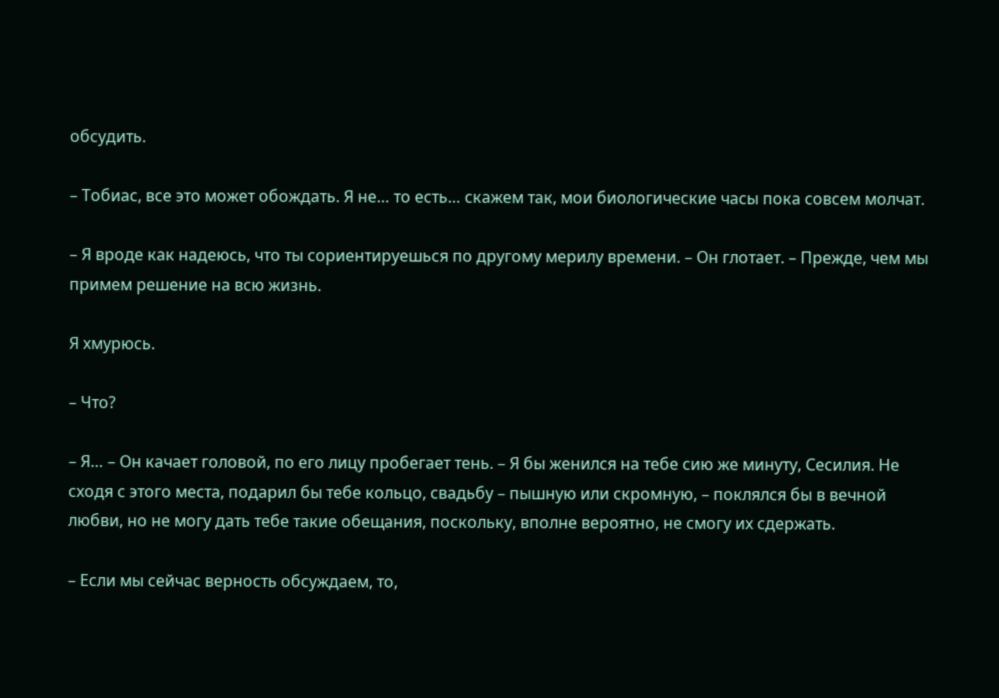обсудить.

– Тобиас, все это может обождать. Я не… то есть… скажем так, мои биологические часы пока совсем молчат.

– Я вроде как надеюсь, что ты сориентируешься по другому мерилу времени. – Он глотает. – Прежде, чем мы примем решение на всю жизнь.

Я хмурюсь.

– Что?

– Я… – Он качает головой, по его лицу пробегает тень. – Я бы женился на тебе сию же минуту, Сесилия. Не сходя с этого места, подарил бы тебе кольцо, свадьбу – пышную или скромную, – поклялся бы в вечной любви, но не могу дать тебе такие обещания, поскольку, вполне вероятно, не смогу их сдержать.

– Если мы сейчас верность обсуждаем, то,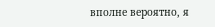вполне вероятно, я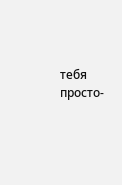тебя просто-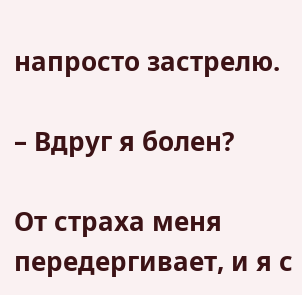напросто застрелю.

– Вдруг я болен?

От страха меня передергивает, и я с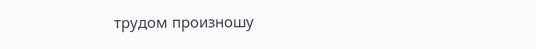трудом произношу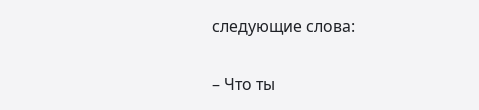следующие слова:

– Что ты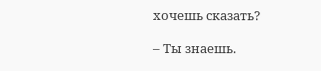хочешь сказать?

– Ты знаешь.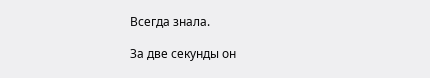Всегда знала.

За две секунды он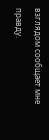взглядом сообщает мне правду.